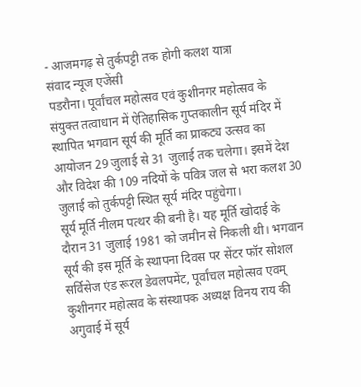- आजमगढ़ से तुर्कपट्टी तक होगी कलश यात्रा
संवाद न्यूज एजेंसी
पडरौना। पूर्वांचल महोत्सव एवं कुशीनगर महोत्सव के संयुक्त तत्वाधान में ऐतिहासिक गुप्तकालीन सूर्य मंदिर में स्थापित भगवान सूर्य की मूर्ति का प्राकट्य उत्सव का आयोजन 29 जुलाई से 31 जुलाई तक चलेगा। इसमें देश और विदेश की 109 नदियों के पवित्र जल से भरा कलश 30 जुलाई को तुर्कपट्टी स्थित सूर्य मंदिर पहुंचेगा।
सूर्य मूर्ति नीलम पत्थर की बनी है। यह मूर्ति खोदाई के दौरान 31 जुलाई 1981 को जमीन से निकली थी। भगवान सूर्य की इस मूर्ति के स्थापना दिवस पर सेंटर फॉर सोशल सर्विसेज एंड रूरल डेवलपमेंट, पूर्वांचल महोत्सव एवम् कुशीनगर महोत्सव के संस्थापक अध्यक्ष विनय राय की अगुवाई में सूर्य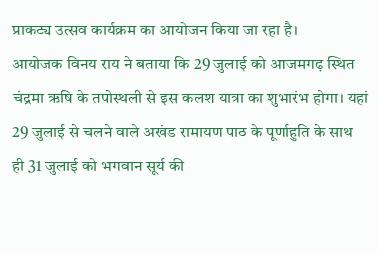प्राकट्य उत्सव कार्यक्रम का आयोजन किया जा रहा है।
आयोजक विनय राय ने बताया कि 29 जुलाई को आजमगढ़ स्थित चंद्रमा ऋषि के तपोस्थली से इस कलश यात्रा का शुभारंभ होगा। यहां 29 जुलाई से चलने वाले अखंड रामायण पाठ के पूर्णाहुति के साथ ही 31 जुलाई को भगवान सूर्य की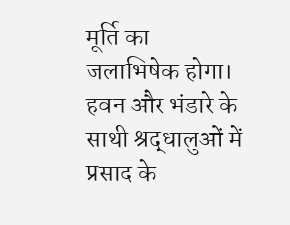मूर्ति का जलाभिषेक होगा। हवन और भंडारे के साथी श्रद्धालुओं में प्रसाद के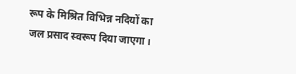रूप के मिश्रित विभिन्न नदियों का जल प्रसाद स्वरूप दिया जाएगा।